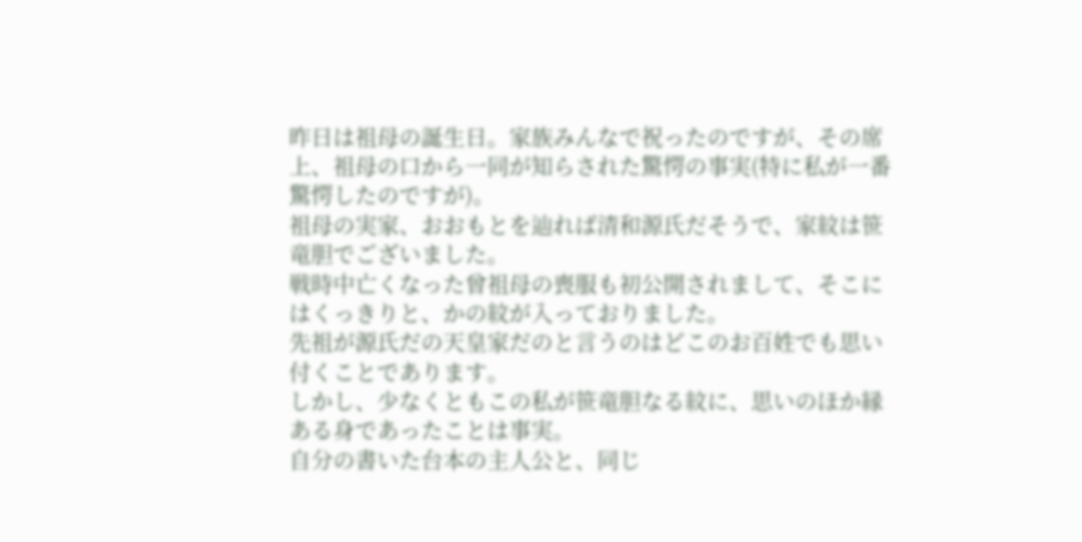昨日は祖母の誕生日。家族みんなで祝ったのですが、その席上、祖母の口から一同が知らされた驚愕の事実(特に私が一番驚愕したのですが)。
祖母の実家、おおもとを辿れば清和源氏だそうで、家紋は笹竜胆でございました。
戦時中亡くなった曾祖母の喪服も初公開されまして、そこにはくっきりと、かの紋が入っておりました。
先祖が源氏だの天皇家だのと言うのはどこのお百姓でも思い付くことであります。
しかし、少なくともこの私が笹竜胆なる紋に、思いのほか縁ある身であったことは事実。
自分の書いた台本の主人公と、同じ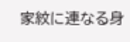家紋に連なる身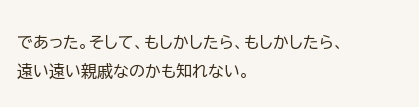であった。そして、もしかしたら、もしかしたら、遠い遠い親戚なのかも知れない。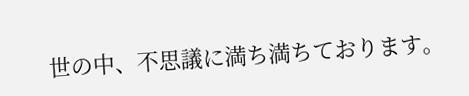世の中、不思議に満ち満ちております。